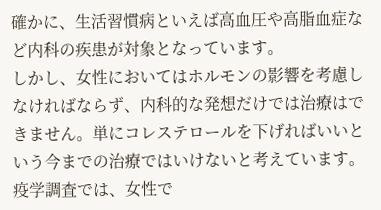確かに、生活習慣病といえば高血圧や高脂血症など内科の疾患が対象となっています。
しかし、女性においてはホルモンの影響を考慮しなければならず、内科的な発想だけでは治療はできません。単にコレステロールを下げればいいという今までの治療ではいけないと考えています。疫学調査では、女性で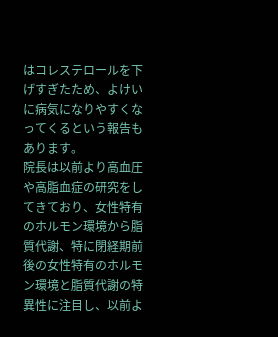はコレステロールを下げすぎたため、よけいに病気になりやすくなってくるという報告もあります。
院長は以前より高血圧や高脂血症の研究をしてきており、女性特有のホルモン環境から脂質代謝、特に閉経期前後の女性特有のホルモン環境と脂質代謝の特異性に注目し、以前よ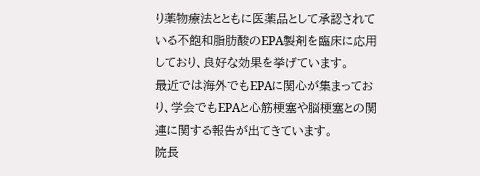り薬物療法とともに医薬品として承認されている不飽和脂肪酸のEPA製剤を臨床に応用しており、良好な効果を挙げています。
最近では海外でもEPAに関心が集まっており、学会でもEPAと心筋梗塞や脳梗塞との関連に関する報告が出てきています。
院長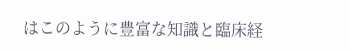はこのように豊富な知識と臨床経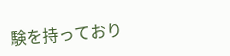験を持っており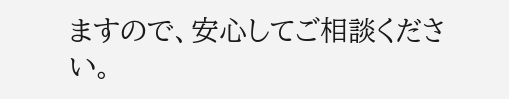ますので、安心してご相談ください。